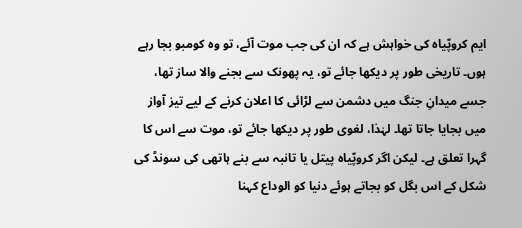ایم کروپّیاہ کی خواہش ہے کہ ان کی جب موت آئے، تو وہ کومبو بجا رہے ہوں۔ تاریخی طور پر دیکھا جائے تو، یہ پھونک سے بجنے والا ساز تھا، جسے میدانِ جنگ میں دشمن سے لڑائی کا اعلان کرنے کے لیے تیز آواز میں بجایا جاتا تھا۔ لہٰذا، لغوی طور پر دیکھا جائے تو، موت سے اس کا گہرا تعلق ہے۔ لیکن اگر کروپّیاہ پیتل یا تانبہ سے بنے ہاتھی کی سونڈ کی شکل کے اس بگل کو بجاتے ہوئے دنیا کو الوداع کہنا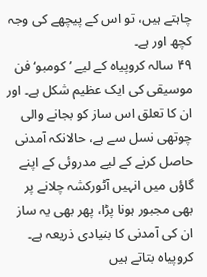چاہتے ہیں، تو اس کے پیچھے کی وجہ کچھ اور ہے۔
۴۹ سالہ کروپیاہ کے لیے ’کومبو‘ فن موسیقی کی ایک عظیم شکل ہے۔ اور ان کا تعلق اس ساز کو بجانے والی چوتھی نسل سے ہے، حالانکہ آمدنی حاصل کرنے کے لیے مدروئی کے اپنے گاؤں میں انہیں آٹورکشہ چلانے پر بھی مجبور ہونا پڑا، پھر بھی یہ ساز ان کی آمدنی کا بنیادی ذریعہ ہے۔
کروپیاہ بتاتے ہیں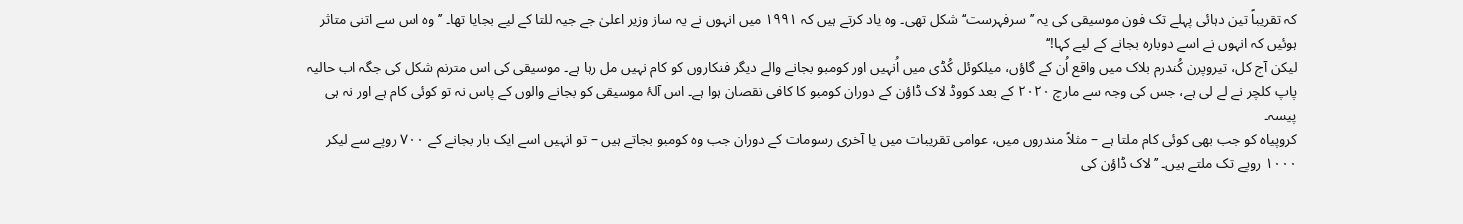کہ تقریباً تین دہائی پہلے تک فون موسیقی کی یہ ’’سرفہرست‘‘ شکل تھی۔ وہ یاد کرتے ہیں کہ ۱۹۹۱ میں انہوں نے یہ ساز وزیر اعلیٰ جے جیہ للتا کے لیے بجایا تھا۔ ’’وہ اس سے اتنی متاثر ہوئیں کہ انہوں نے اسے دوبارہ بجانے کے لیے کہا!‘‘
لیکن آج کل، تیروپرن کُندرم بلاک میں واقع اُن کے گاؤں، میلکوئل کُڈی میں اُنہیں اور کومبو بجانے والے دیگر فنکاروں کو کام نہیں مل رہا ہے۔ موسیقی کی اس مترنم شکل کی جگہ اب حالیہ پاپ کلچر نے لے لی ہے، جس کی وجہ سے مارچ ۲۰۲۰ کے بعد کووڈ لاک ڈاؤن کے دوران کومبو کا کافی نقصان ہوا ہے۔ اس آلۂ موسیقی کو بجانے والوں کے پاس نہ تو کوئی کام ہے اور نہ ہی پیسہ۔
کروپیاہ کو جب بھی کوئی کام ملتا ہے – مثلاً مندروں میں، عوامی تقریبات میں یا آخری رسومات کے دوران جب وہ کومبو بجاتے ہیں – تو انہیں اسے ایک بار بجانے کے ۷۰۰ روپے سے لیکر ۱۰۰۰ روپے تک ملتے ہیں۔ ’’لاک ڈاؤن کی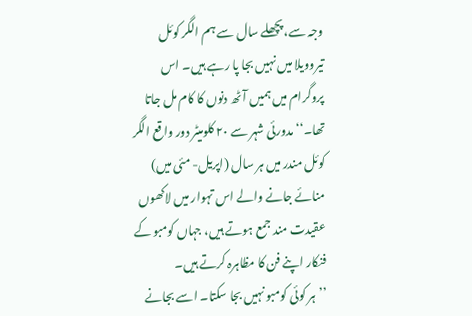وجہ سے، پچھلے سال سے ہم الگر کوئل تیروویلا میں نہیں بجا پا رہے ہیں۔ اس پروگرام میں ہمیں آٹھ دنوں کا کام مل جاتا تھا۔‘‘ مدورئی شہر سے ۲۰ کلومیٹر دور واقع الگر کوئل مندر میں ہر سال (اپریل- مئی میں) منائے جانے والے اس تہوار میں لاکھوں عقیدت مند جمع ہوتے ہیں، جہاں کومبو کے فنکار اپنے فن کا مظاہرہ کرتے ہیں۔
’’ہر کوئی کومبو نہیں بجا سکتا۔ اسے بجانے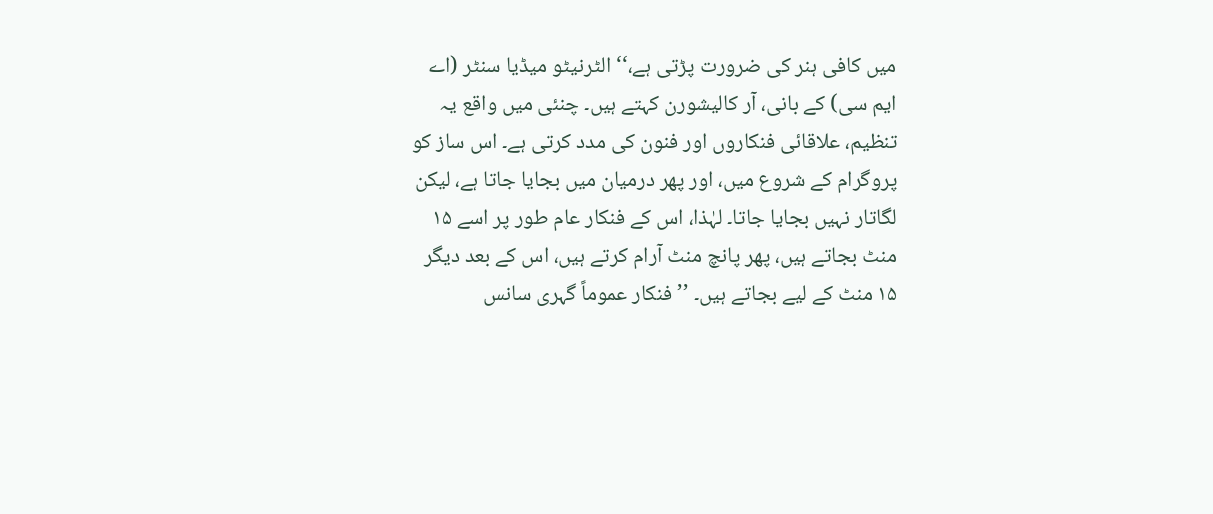میں کافی ہنر کی ضرورت پڑتی ہے،‘‘ الٹرنیٹو میڈیا سنٹر (اے ایم سی) کے بانی، آر کالیشورن کہتے ہیں۔ چنئی میں واقع یہ تنظیم، علاقائی فنکاروں اور فنون کی مدد کرتی ہے۔ اس ساز کو پروگرام کے شروع میں، اور پھر درمیان میں بجایا جاتا ہے، لیکن لگاتار نہیں بجایا جاتا۔ لہٰذا، اس کے فنکار عام طور پر اسے ۱۵ منٹ بجاتے ہیں، پھر پانچ منٹ آرام کرتے ہیں، اس کے بعد دیگر ۱۵ منٹ کے لیے بجاتے ہیں۔ ’’فنکار عموماً گہری سانس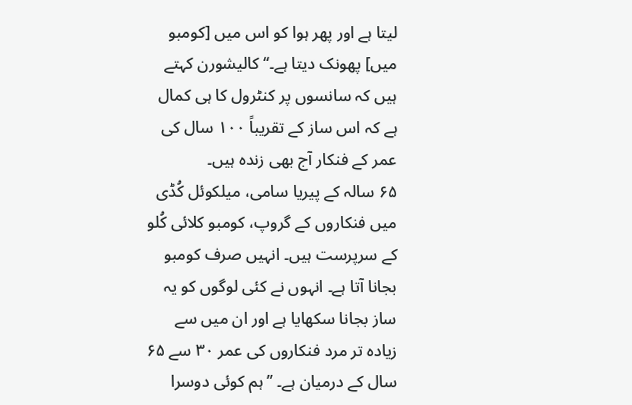لیتا ہے اور پھر ہوا کو اس میں [کومبو میں] پھونک دیتا ہے۔‘‘ کالیشورن کہتے ہیں کہ سانسوں پر کنٹرول کا ہی کمال ہے کہ اس ساز کے تقریباً ۱۰۰ سال کی عمر کے فنکار آج بھی زندہ ہیں۔
۶۵ سالہ کے پیریا سامی، میلکوئل کُڈی میں فنکاروں کے گروپ، کومبو کلائی کُلو کے سرپرست ہیں۔ انہیں صرف کومبو بجانا آتا ہے۔ انہوں نے کئی لوگوں کو یہ ساز بجانا سکھایا ہے اور ان میں سے زیادہ تر مرد فنکاروں کی عمر ۳۰ سے ۶۵ سال کے درمیان ہے۔ ’’ہم کوئی دوسرا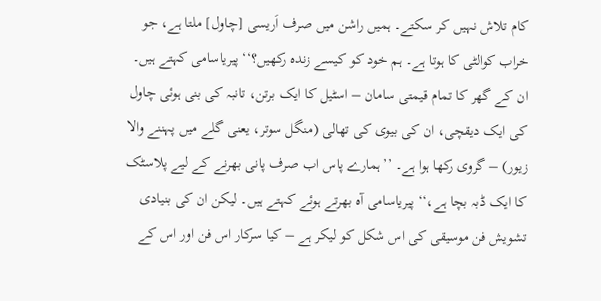کام تلاش نہیں کر سکتے۔ ہمیں راشن میں صرف اَریسی [چاول] ملتا ہے، جو خراب کوالٹی کا ہوتا ہے۔ ہم خود کو کیسے زندہ رکھیں؟‘‘ پیریاسامی کہتے ہیں۔
ان کے گھر کا تمام قیمتی سامان – اسٹیل کا ایک برتن، تانبہ کی بنی ہوئی چاول کی ایک دیقچی، ان کی بیوی کی تھالی (منگل سوتر، یعنی گلے میں پہننے والا زیور) – گروی رکھا ہوا ہے۔ ’’ہمارے پاس اب صرف پانی بھرنے کے لیے پلاسٹک کا ایک ڈبہ بچا ہے،‘‘ پیریاسامی آہ بھرتے ہوئے کہتے ہیں۔ لیکن ان کی بنیادی تشویش فن موسیقی کی اس شکل کو لیکر ہے – کیا سرکار اس فن اور اس کے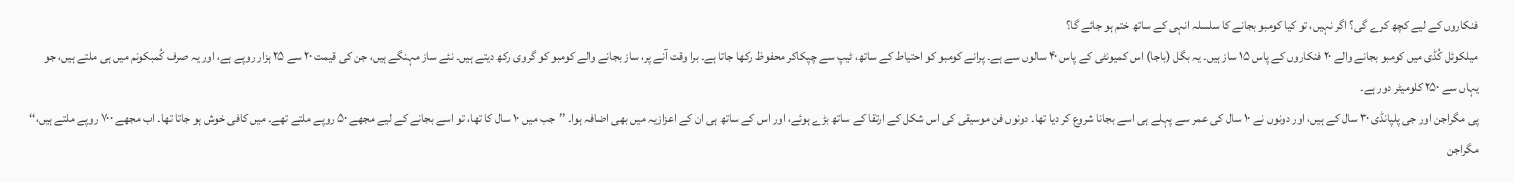فنکاروں کے لیے کچھ کرے گی؟ اگر نہیں، تو کیا کومبو بجانے کا سلسلہ انہی کے ساتھ ختم ہو جائے گا؟
میلکوئل کُڈی میں کومبو بجانے والے ۲۰ فنکاروں کے پاس ۱۵ ساز ہیں۔ یہ بگل (باجا) اس کمیونٹی کے پاس ۴۰ سالوں سے ہے۔ پرانے کومبو کو احتیاط کے ساتھ، ٹیپ سے چپکاکر محفوظ رکھا جاتا ہے۔ برا وقت آنے پر، ساز بجانے والے کومبو کو گروی رکھ دیتے ہیں۔ نئے ساز مہنگے ہیں، جن کی قیمت ۲۰ سے ۲۵ ہزار روپے ہے، اور یہ صرف کُمبکونم میں ہی ملتے ہیں، جو یہاں سے ۲۵۰ کلومیٹر دور ہے۔
پی مگراجن اور جی پلپانڈی ۳۰ سال کے ہیں، اور دونوں نے ۱۰ سال کی عمر سے پہلے ہی اسے بجانا شروع کر دیا تھا۔ دونوں فن موسیقی کی اس شکل کے ارتقا کے ساتھ بڑے ہوئے، اور اس کے ساتھ ہی ان کے اعزازیہ میں بھی اضافہ ہوا۔ ’’جب میں ۱۰ سال کا تھا، تو اسے بجانے کے لیے مجھے ۵۰ روپے ملتے تھے۔ میں کافی خوش ہو جاتا تھا۔ اب مجھے ۷۰۰ روپے ملتے ہیں،‘‘ مگراجن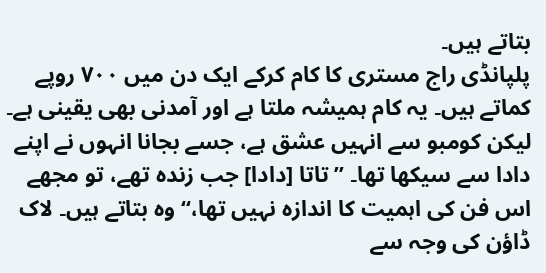بتاتے ہیں۔
پلپانڈی راج مستری کا کام کرکے ایک دن میں ۷۰۰ روپے کماتے ہیں۔ یہ کام ہمیشہ ملتا ہے اور آمدنی بھی یقینی ہے۔ لیکن کومبو سے انہیں عشق ہے، جسے بجانا انہوں نے اپنے دادا سے سیکھا تھا۔ ’’ تاتا [دادا] جب زندہ تھے، تو مجھے اس فن کی اہمیت کا اندازہ نہیں تھا،‘‘ وہ بتاتے ہیں۔ لاک ڈاؤن کی وجہ سے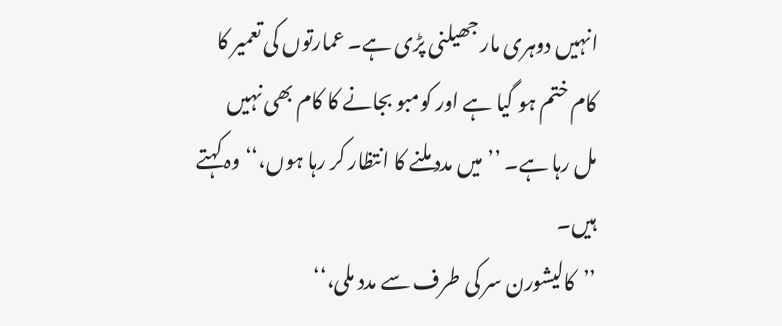انہیں دوہری مار جھیلنی پڑی ہے۔ عمارتوں کی تعمیر کا کام ختم ہو گیا ہے اور کومبو بجانے کا کام بھی نہیں مل رہا ہے۔ ’’میں مدد ملنے کا انتظار کر رہا ہوں،‘‘ وہ کہتے ہیں۔
’’کالیشورن سر کی طرف سے مدد ملی،‘‘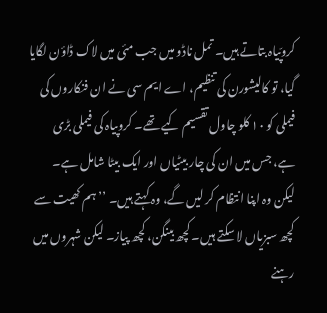کروپّیاہ بتاتے ہیں۔ تمل ناڈو میں جب مئی میں لاک ڈاؤن لگایا گیا، تو کالیشورن کی تنظیم، اے ایم سی نے ان فنکاروں کی فیملی کو ۱۰ کلو چاول تقسیم کیے تھے۔ کروپیاہ کی فیملی بڑی ہے، جس میں ان کی چار بیٹیاں اور ایک بیٹا شامل ہے۔ لیکن وہ اپنا انتظام کر لیں گے، وہ کہتے ہیں۔ ’’ہم کھیت سے کچھ سبزیاں لا سکتے ہیں۔ کچھ بینگن، کچھ پیاز۔ لیکن شہروں میں رہنے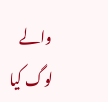والے لوگ کیا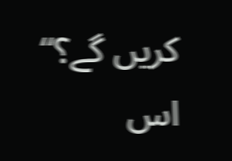کریں گے؟‘‘
اس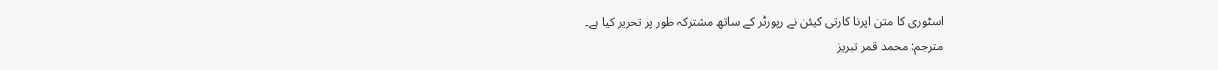اسٹوری کا متن اپرنا کارتی کیئن نے رپورٹر کے ساتھ مشترکہ طور پر تحریر کیا ہے۔
مترجم: محمد قمر تبریز